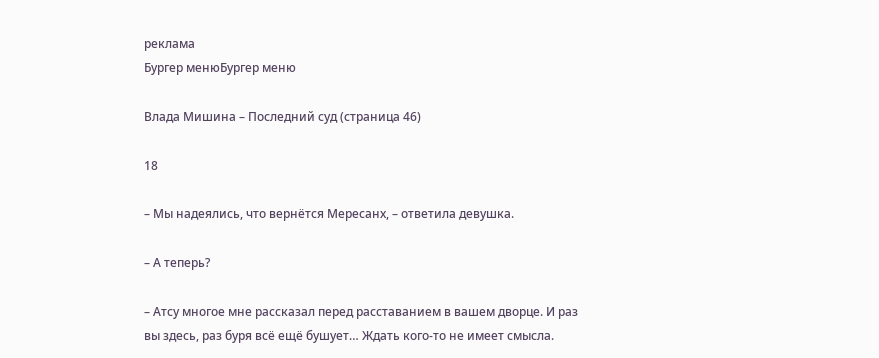реклама
Бургер менюБургер меню

Влада Мишина – Последний суд (страница 46)

18

– Мы надеялись, что вернётся Мересанх, – ответила девушка.

– А теперь?

– Атсу многое мне рассказал перед расставанием в вашем дворце. И раз вы здесь, раз буря всё ещё бушует… Ждать кого-то не имеет смысла.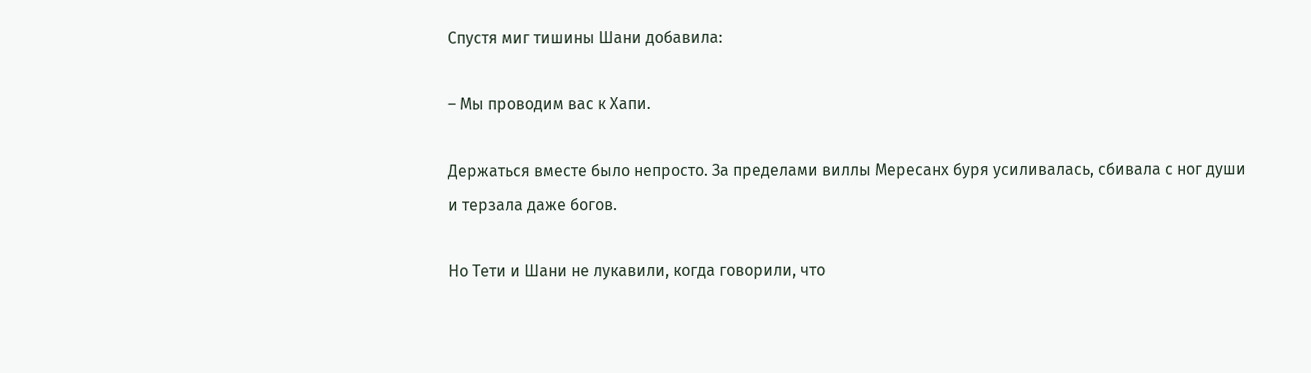Спустя миг тишины Шани добавила:

– Мы проводим вас к Хапи.

Держаться вместе было непросто. За пределами виллы Мересанх буря усиливалась, сбивала с ног души и терзала даже богов.

Но Тети и Шани не лукавили, когда говорили, что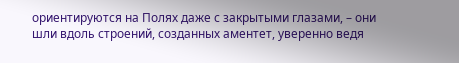ориентируются на Полях даже с закрытыми глазами, – они шли вдоль строений, созданных аментет, уверенно ведя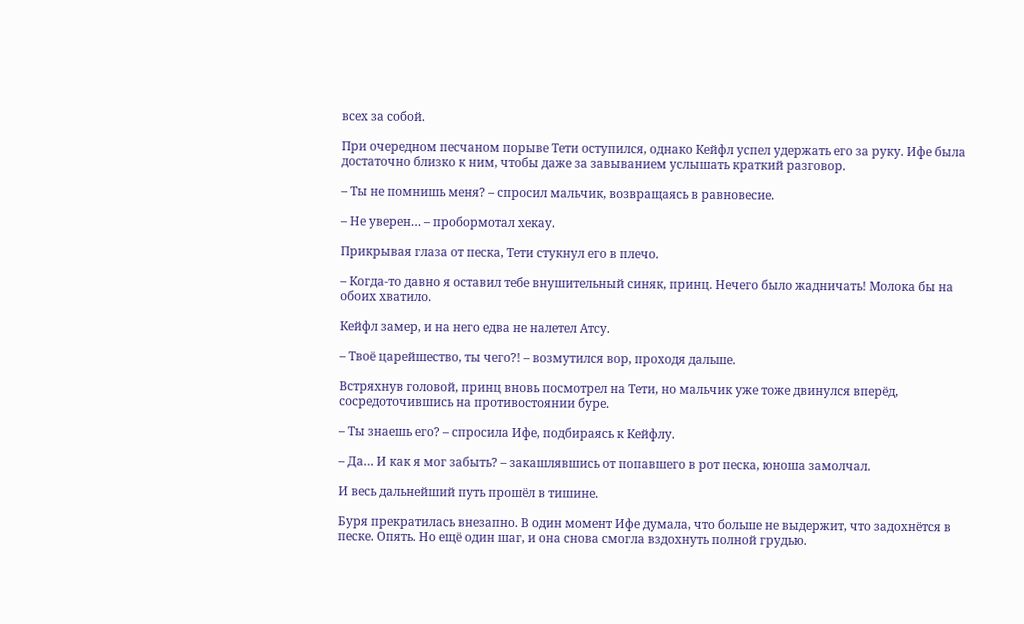всех за собой.

При очередном песчаном порыве Тети оступился, однако Кейфл успел удержать его за руку. Ифе была достаточно близко к ним, чтобы даже за завыванием услышать краткий разговор.

– Ты не помнишь меня? – спросил мальчик, возвращаясь в равновесие.

– Не уверен… – пробормотал хекау.

Прикрывая глаза от песка, Тети стукнул его в плечо.

– Когда-то давно я оставил тебе внушительный синяк, принц. Нечего было жадничать! Молока бы на обоих хватило.

Кейфл замер, и на него едва не налетел Атсу.

– Твоё царейшество, ты чего?! – возмутился вор, проходя дальше.

Встряхнув головой, принц вновь посмотрел на Тети, но мальчик уже тоже двинулся вперёд, сосредоточившись на противостоянии буре.

– Ты знаешь его? – спросила Ифе, подбираясь к Кейфлу.

– Да… И как я мог забыть? – закашлявшись от попавшего в рот песка, юноша замолчал.

И весь дальнейший путь прошёл в тишине.

Буря прекратилась внезапно. В один момент Ифе думала, что больше не выдержит, что задохнётся в песке. Опять. Но ещё один шаг, и она снова смогла вздохнуть полной грудью.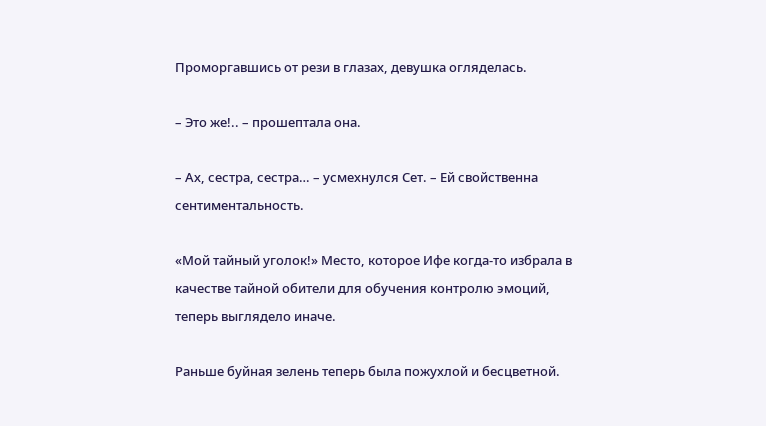Проморгавшись от рези в глазах, девушка огляделась.

– Это же!.. – прошептала она.

– Ах, сестра, сестра… – усмехнулся Сет. – Ей свойственна сентиментальность.

«Мой тайный уголок!» Место, которое Ифе когда-то избрала в качестве тайной обители для обучения контролю эмоций, теперь выглядело иначе.

Раньше буйная зелень теперь была пожухлой и бесцветной.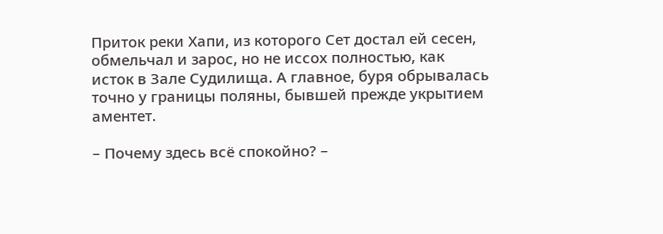Приток реки Хапи, из которого Сет достал ей сесен, обмельчал и зарос, но не иссох полностью, как исток в Зале Судилища. А главное, буря обрывалась точно у границы поляны, бывшей прежде укрытием аментет.

– Почему здесь всё спокойно? –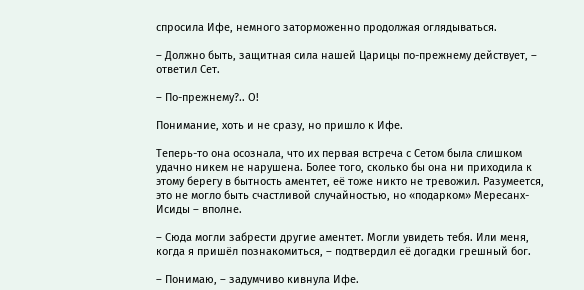спросила Ифе, немного заторможенно продолжая оглядываться.

– Должно быть, защитная сила нашей Царицы по-прежнему действует, – ответил Сет.

– По-прежнему?.. О!

Понимание, хоть и не сразу, но пришло к Ифе.

Теперь-то она осознала, что их первая встреча с Сетом была слишком удачно никем не нарушена. Более того, сколько бы она ни приходила к этому берегу в бытность аментет, её тоже никто не тревожил. Разумеется, это не могло быть счастливой случайностью, но «подарком» Мересанх-Исиды – вполне.

– Сюда могли забрести другие аментет. Могли увидеть тебя. Или меня, когда я пришёл познакомиться, – подтвердил её догадки грешный бог.

– Понимаю, – задумчиво кивнула Ифе.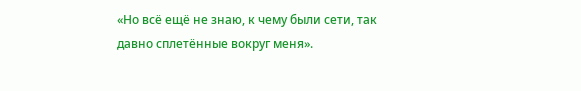«Но всё ещё не знаю, к чему были сети, так давно сплетённые вокруг меня».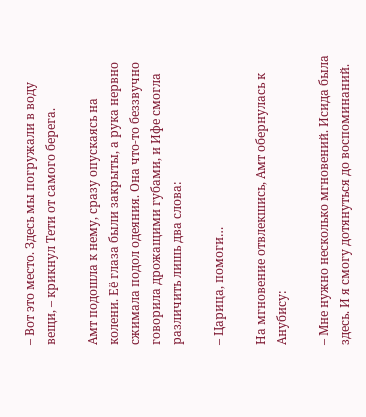– Вот это место. Здесь мы погружали в воду вещи, – крикнул Тети от самого берега.

Амт подошла к нему, сразу опускаясь на колени. Её глаза были закрыты, а рука нервно сжимала подол одеяния. Она что-то беззвучно говорила дрожащими губами, и Ифе смогла различить лишь два слова:

– Царица, помоги…

На мгновение отвлекшись, Амт обернулась к Анубису:

– Мне нужно несколько мгновений. Исида была здесь. И я смогу дотянуться до воспоминаний.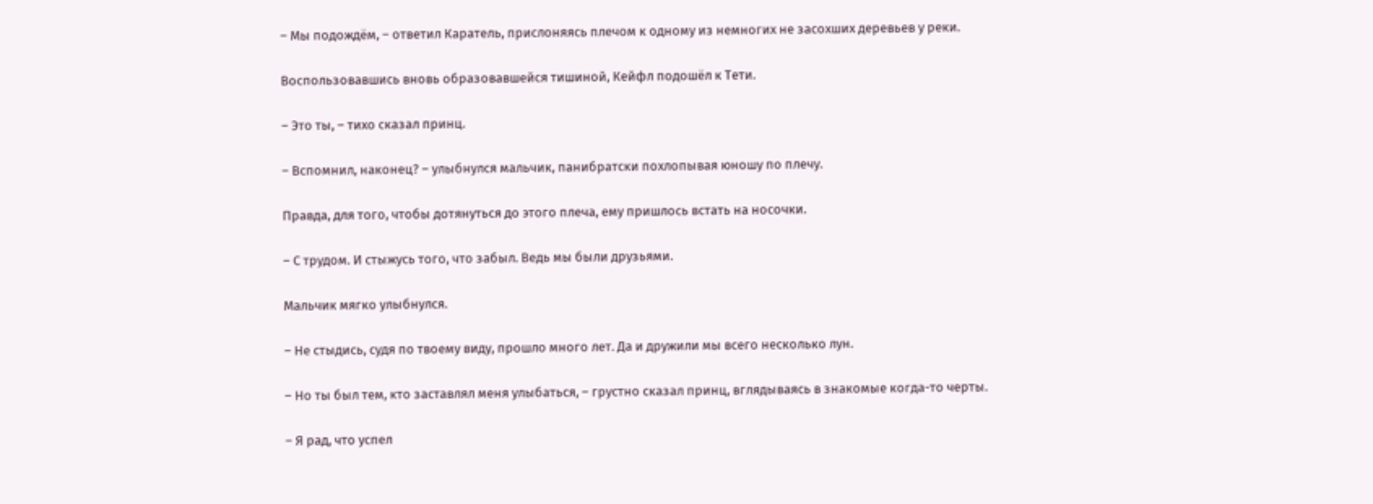– Мы подождём, – ответил Каратель, прислоняясь плечом к одному из немногих не засохших деревьев у реки.

Воспользовавшись вновь образовавшейся тишиной, Кейфл подошёл к Тети.

– Это ты, – тихо сказал принц.

– Вспомнил, наконец? – улыбнулся мальчик, панибратски похлопывая юношу по плечу.

Правда, для того, чтобы дотянуться до этого плеча, ему пришлось встать на носочки.

– С трудом. И стыжусь того, что забыл. Ведь мы были друзьями.

Мальчик мягко улыбнулся.

– Не стыдись, судя по твоему виду, прошло много лет. Да и дружили мы всего несколько лун.

– Но ты был тем, кто заставлял меня улыбаться, – грустно сказал принц, вглядываясь в знакомые когда-то черты.

– Я рад, что успел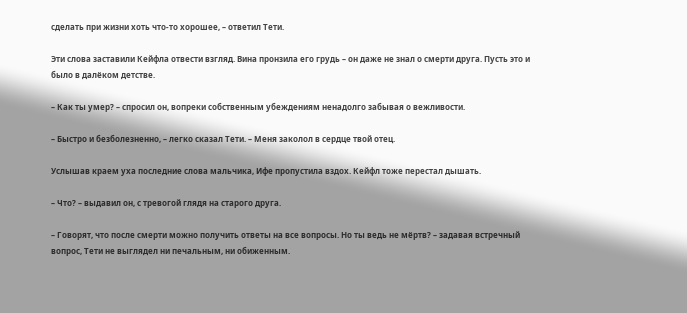сделать при жизни хоть что-то хорошее, – ответил Тети.

Эти слова заставили Кейфла отвести взгляд. Вина пронзила его грудь – он даже не знал о смерти друга. Пусть это и было в далёком детстве.

– Как ты умер? – спросил он, вопреки собственным убеждениям ненадолго забывая о вежливости.

– Быстро и безболезненно, – легко сказал Тети. – Меня заколол в сердце твой отец.

Услышав краем уха последние слова мальчика, Ифе пропустила вздох. Кейфл тоже перестал дышать.

– Что? – выдавил он, с тревогой глядя на старого друга.

– Говорят, что после смерти можно получить ответы на все вопросы. Но ты ведь не мёртв? – задавая встречный вопрос, Тети не выглядел ни печальным, ни обиженным.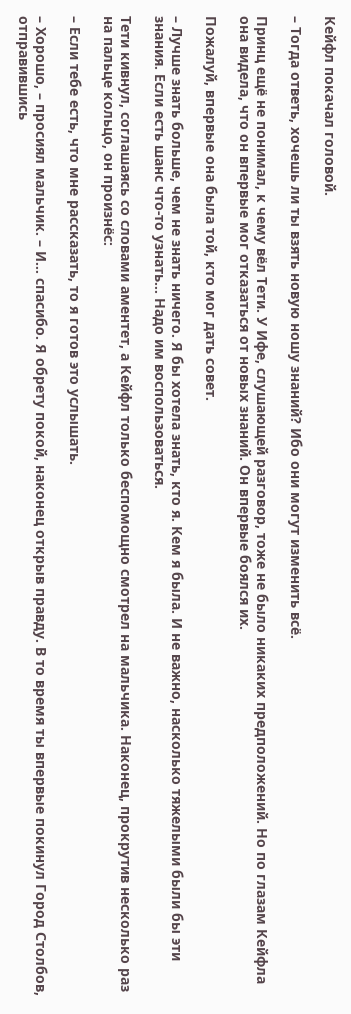Кейфл покачал головой.

– Тогда ответь, хочешь ли ты взять новую ношу знаний? Ибо они могут изменить всё.

Принц ещё не понимал, к чему вёл Тети. У Ифе, слушающей разговор, тоже не было никаких предположений. Но по глазам Кейфла она видела, что он впервые мог отказаться от новых знаний. Он впервые боялся их.

Пожалуй, впервые она была той, кто мог дать совет.

– Лучше знать больше, чем не знать ничего. Я бы хотела знать, кто я. Кем я была. И не важно, насколько тяжелыми были бы эти знания. Если есть шанс что-то узнать… Надо им воспользоваться.

Тети кивнул, соглашаясь со словами аментет, а Кейфл только беспомощно смотрел на мальчика. Наконец, прокрутив несколько раз на пальце кольцо, он произнёс:

– Если тебе есть, что мне рассказать, то я готов это услышать.

– Хорошо, – просиял мальчик. – И… спасибо. Я обрету покой, наконец открыв правду. В то время ты впервые покинул Город Столбов, отправившись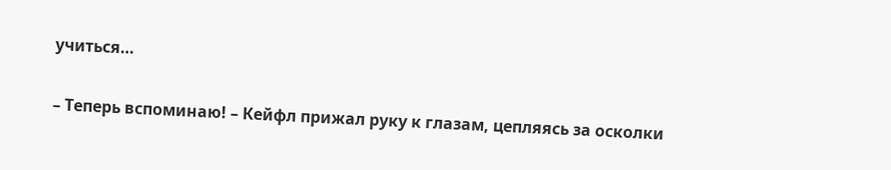учиться…

– Теперь вспоминаю! – Кейфл прижал руку к глазам, цепляясь за осколки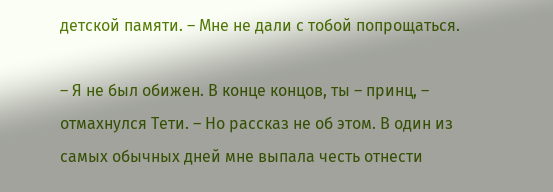детской памяти. – Мне не дали с тобой попрощаться.

– Я не был обижен. В конце концов, ты – принц, – отмахнулся Тети. – Но рассказ не об этом. В один из самых обычных дней мне выпала честь отнести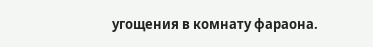угощения в комнату фараона.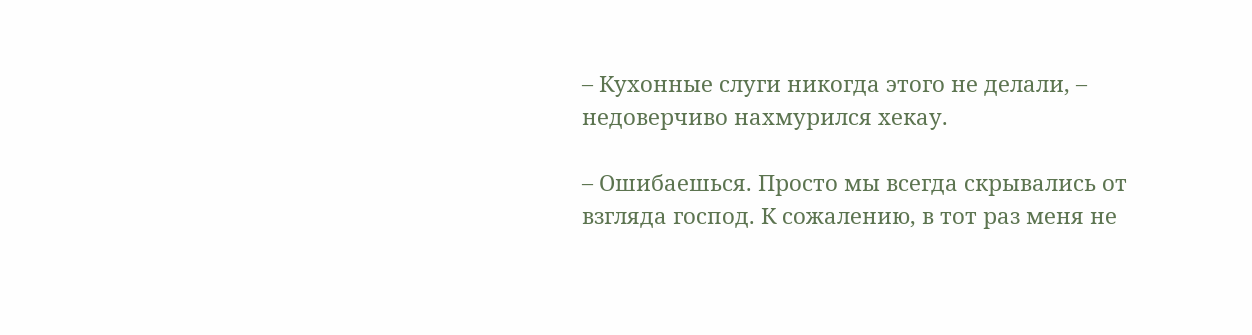– Кухонные слуги никогда этого не делали, – недоверчиво нахмурился хекау.

– Ошибаешься. Просто мы всегда скрывались от взгляда господ. К сожалению, в тот раз меня не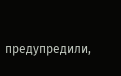предупредили,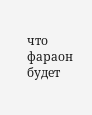что фараон будет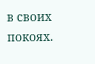в своих покоях.